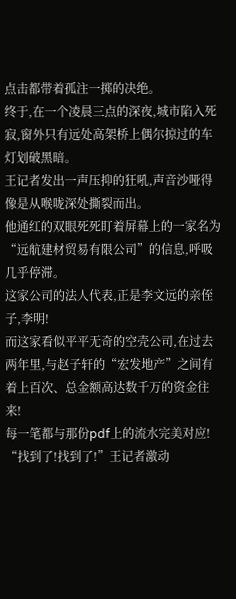点击都带着孤注一掷的决绝。
终于,在一个凌晨三点的深夜,城市陷入死寂,窗外只有远处高架桥上偶尔掠过的车灯划破黑暗。
王记者发出一声压抑的狂吼,声音沙哑得像是从喉咙深处撕裂而出。
他通红的双眼死死盯着屏幕上的一家名为“远航建材贸易有限公司”的信息,呼吸几乎停滞。
这家公司的法人代表,正是李文远的亲侄子,李明!
而这家看似平平无奇的空壳公司,在过去两年里,与赵子轩的“宏发地产”之间有着上百次、总金额高达数千万的资金往来!
每一笔都与那份pdf上的流水完美对应!
“找到了!找到了!”王记者激动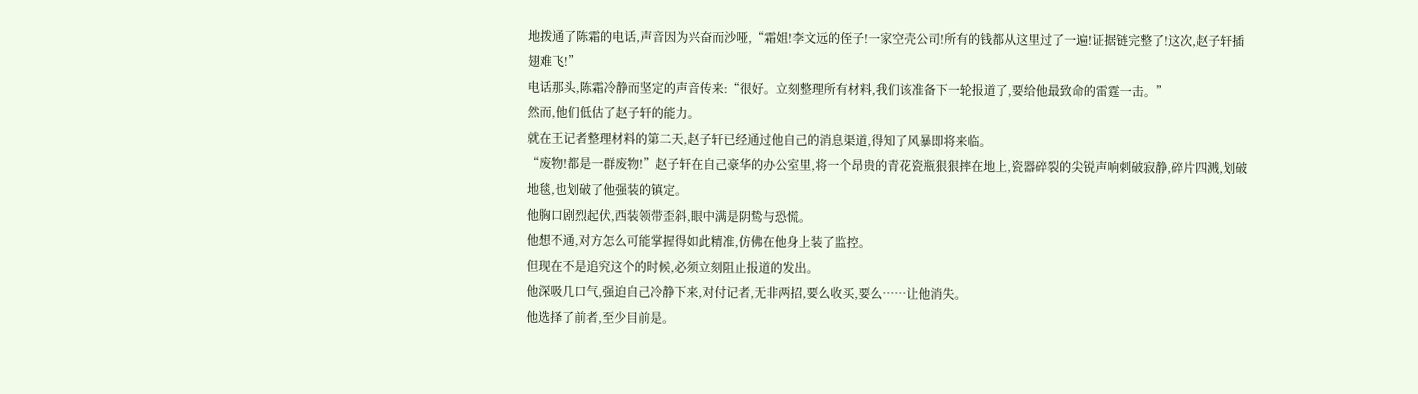地拨通了陈霜的电话,声音因为兴奋而沙哑,“霜姐!李文远的侄子!一家空壳公司!所有的钱都从这里过了一遍!证据链完整了!这次,赵子轩插翅难飞!”
电话那头,陈霜冷静而坚定的声音传来:“很好。立刻整理所有材料,我们该准备下一轮报道了,要给他最致命的雷霆一击。”
然而,他们低估了赵子轩的能力。
就在王记者整理材料的第二天,赵子轩已经通过他自己的消息渠道,得知了风暴即将来临。
“废物!都是一群废物!”赵子轩在自己豪华的办公室里,将一个昂贵的青花瓷瓶狠狠摔在地上,瓷器碎裂的尖锐声响刺破寂静,碎片四溅,划破地毯,也划破了他强装的镇定。
他胸口剧烈起伏,西装领带歪斜,眼中满是阴鸷与恐慌。
他想不通,对方怎么可能掌握得如此精准,仿佛在他身上装了监控。
但现在不是追究这个的时候,必须立刻阻止报道的发出。
他深吸几口气,强迫自己冷静下来,对付记者,无非两招,要么收买,要么……让他消失。
他选择了前者,至少目前是。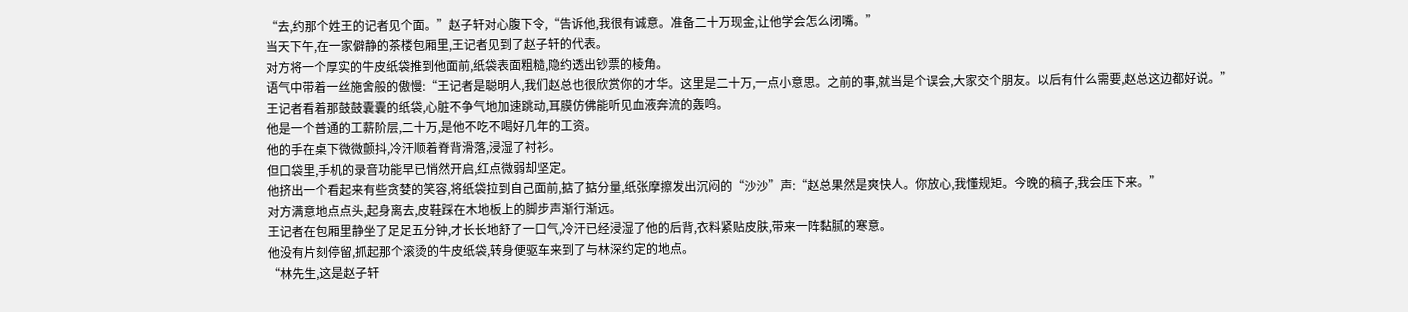“去,约那个姓王的记者见个面。”赵子轩对心腹下令,“告诉他,我很有诚意。准备二十万现金,让他学会怎么闭嘴。”
当天下午,在一家僻静的茶楼包厢里,王记者见到了赵子轩的代表。
对方将一个厚实的牛皮纸袋推到他面前,纸袋表面粗糙,隐约透出钞票的棱角。
语气中带着一丝施舍般的傲慢:“王记者是聪明人,我们赵总也很欣赏你的才华。这里是二十万,一点小意思。之前的事,就当是个误会,大家交个朋友。以后有什么需要,赵总这边都好说。”
王记者看着那鼓鼓囊囊的纸袋,心脏不争气地加速跳动,耳膜仿佛能听见血液奔流的轰鸣。
他是一个普通的工薪阶层,二十万,是他不吃不喝好几年的工资。
他的手在桌下微微颤抖,冷汗顺着脊背滑落,浸湿了衬衫。
但口袋里,手机的录音功能早已悄然开启,红点微弱却坚定。
他挤出一个看起来有些贪婪的笑容,将纸袋拉到自己面前,掂了掂分量,纸张摩擦发出沉闷的“沙沙”声:“赵总果然是爽快人。你放心,我懂规矩。今晚的稿子,我会压下来。”
对方满意地点点头,起身离去,皮鞋踩在木地板上的脚步声渐行渐远。
王记者在包厢里静坐了足足五分钟,才长长地舒了一口气,冷汗已经浸湿了他的后背,衣料紧贴皮肤,带来一阵黏腻的寒意。
他没有片刻停留,抓起那个滚烫的牛皮纸袋,转身便驱车来到了与林深约定的地点。
“林先生,这是赵子轩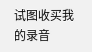试图收买我的录音